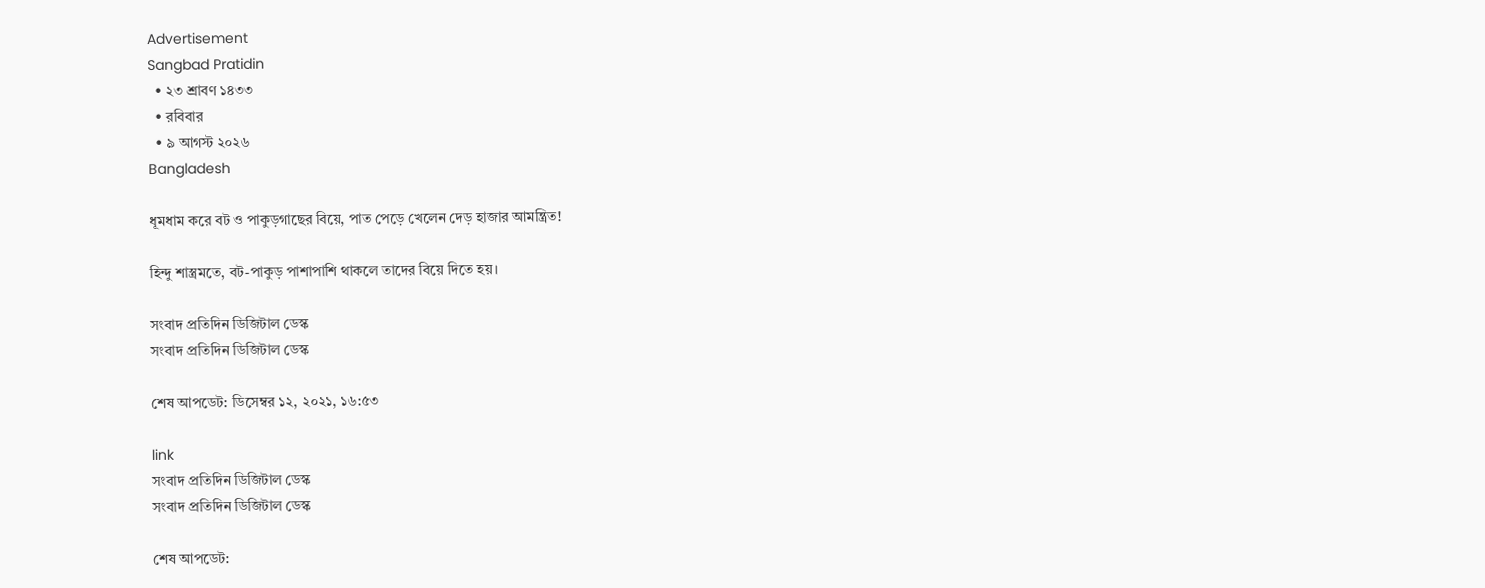Advertisement
Sangbad Pratidin
  • ২৩ শ্রাবণ ১৪৩৩
  • রবিবার
  • ৯ আগস্ট ২০২৬
Bangladesh

ধূমধাম করে বট ও পাকুড়গাছের বিয়ে, পাত পেড়ে খেলেন দেড় হাজার আমন্ত্রিত!

হিন্দু শাস্ত্রমতে, বট-পাকুড় পাশাপাশি থাকলে তাদের বিয়ে দিতে হয়।

সংবাদ প্রতিদিন ডিজিটাল ডেস্ক
সংবাদ প্রতিদিন ডিজিটাল ডেস্ক

শেষ আপডেট: ডিসেম্বর ১২, ২০২১, ১৬:৫৩

link
সংবাদ প্রতিদিন ডিজিটাল ডেস্ক
সংবাদ প্রতিদিন ডিজিটাল ডেস্ক

শেষ আপডেট: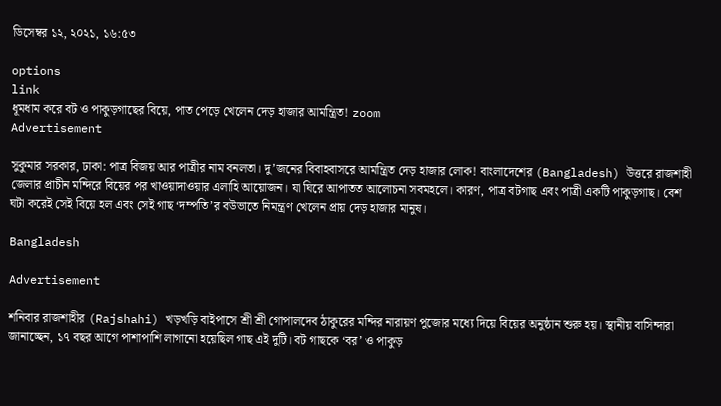ডিসেম্বর ১২, ২০২১, ১৬:৫৩

options
link
ধূমধাম করে বট ও পাকুড়গাছের বিয়ে, পাত পেড়ে খেলেন দেড় হাজার আমন্ত্রিত! zoom
Advertisement

সুকুমার সরকার, ঢাকা: পাত্র বিজয় আর পাত্রীর নাম বনলতা। দু’জনের বিবাহবাসরে আমন্ত্রিত দেড় হাজার লোক! বাংলাদেশের (Bangladesh) উত্তরে রাজশাহী জেলার প্রাচীন মন্দিরে বিয়ের পর খাওয়াদাওয়ার এলাহি আয়োজন। যা ঘিরে আপাতত আলোচনা সবমহলে। কারণ, পাত্র বটগাছ এবং পাত্রী একটি পাকুড়গাছ। বেশ ঘটা করেই সেই বিয়ে হল এবং সেই গাছ ‘দম্পতি’র বউভাতে নিমন্ত্রণ খেলেন প্রায় দেড় হাজার মানুষ।

Bangladesh

Advertisement

শনিবার রাজশাহীর (Rajshahi) খড়খড়ি বাইপাসে শ্রী শ্রী গোপালদেব ঠাকুরের মন্দির নারায়ণ পুজোর মধ্যে দিয়ে বিয়ের অনুষ্ঠান শুরু হয়। স্থানীয় বাসিন্দারা জানাচ্ছেন, ১৭ বছর আগে পাশাপাশি লাগানো হয়েছিল গাছ এই দুটি। বট গাছকে ‘বর’ ও পাকুড়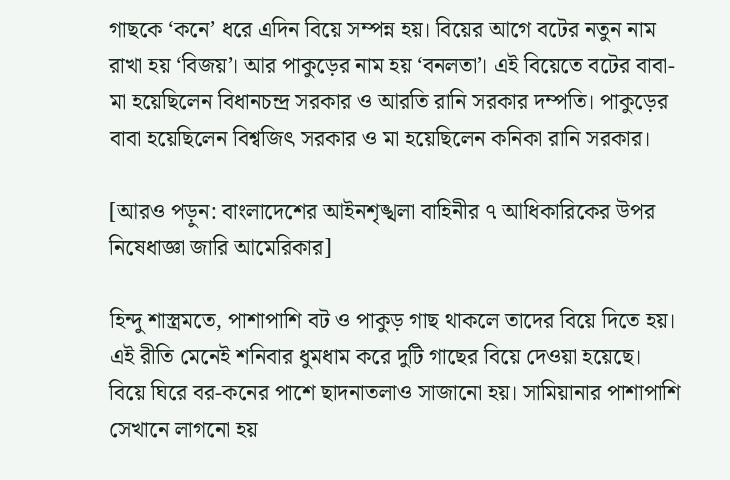গাছকে ‘কনে’ ধরে এদিন বিয়ে সম্পন্ন হয়। বিয়ের আগে বটের নতুন নাম রাখা হয় ‘বিজয়’। আর পাকুড়ের নাম হয় ‘বনলতা’। এই বিয়েতে বটের বাবা-মা হয়েছিলেন বিধানচন্দ্র সরকার ও আরতি রানি সরকার দম্পতি। পাকুড়ের বাবা হয়েছিলেন বিশ্বজিৎ সরকার ও মা হয়েছিলেন কনিকা রানি সরকার।

[আরও পড়ুন: বাংলাদেশের আইনশৃঙ্খলা বাহিনীর ৭ আধিকারিকের উপর নিষেধাজ্ঞা জারি আমেরিকার]

হিন্দু শাস্ত্রমতে, পাশাপাশি বট ও পাকুড় গাছ থাকলে তাদের বিয়ে দিতে হয়। এই রীতি মেনেই শনিবার ধুমধাম করে দুটি গাছের বিয়ে দেওয়া হয়েছে। বিয়ে ঘিরে বর-কনের পাশে ছাদনাতলাও সাজানো হয়। সামিয়ানার পাশাপাশি সেখানে লাগনো হয়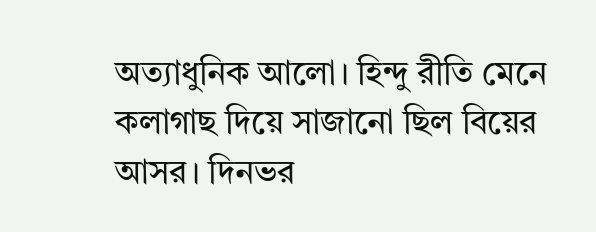অত্যাধুনিক আলো। হিন্দু রীতি মেনে কলাগাছ দিয়ে সাজানো ছিল বিয়ের আসর। দিনভর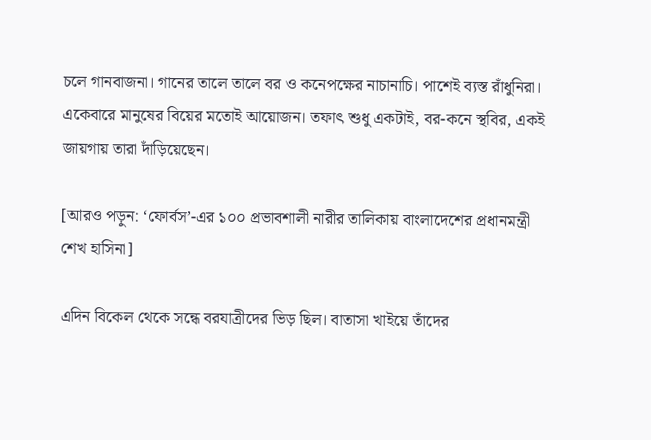চলে গানবাজনা। গানের তালে তালে বর ও কনেপক্ষের নাচানাচি। পাশেই ব্যস্ত রাঁধুনিরা। একেবারে মানুষের বিয়ের মতোই আয়োজন। তফাৎ শুধু একটাই, বর-কনে স্থবির, একই জায়গায় তারা দাঁড়িয়েছেন।

[আরও পড়ুন: ‘ফোর্বস’-এর ১০০ প্রভাবশালী নারীর তালিকায় বাংলাদেশের প্রধানমন্ত্রী শেখ হাসিনা]

এদিন বিকেল থেকে সন্ধে বরযাত্রীদের ভিড় ছিল। বাতাসা খাইয়ে তাঁদের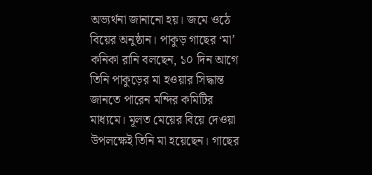অভ্যর্থনা জানানো হয়। জমে ওঠে বিয়ের অনুষ্ঠান। পাকুড় গাছের ‘মা’ কনিকা রানি বলছেন, ১০ দিন আগে তিনি পাকুড়ের মা হওয়ার সিদ্ধান্ত জানতে পারেন মন্দির কমিটির মাধ্যমে। মূলত মেয়ের বিয়ে দেওয়া উপলক্ষেই তিনি মা হয়েছেন। গাছের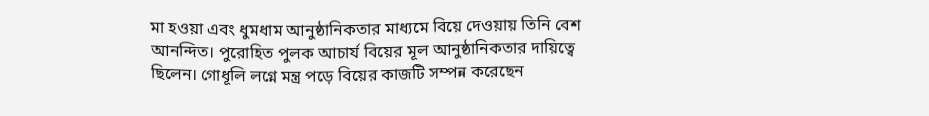মা হওয়া এবং ধুমধাম আনুষ্ঠানিকতার মাধ্যমে বিয়ে দেওয়ায় তিনি বেশ আনন্দিত। পুরোহিত পুলক আচার্য বিয়ের মূল আনুষ্ঠানিকতার দায়িত্বে ছিলেন। গোধূলি লগ্নে মন্ত্র পড়ে বিয়ের কাজটি সম্পন্ন করেছেন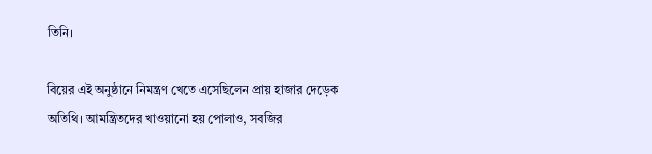তিনি।

বিয়ের এই অনুষ্ঠানে নিমন্ত্রণ খেতে এসেছিলেন প্রায় হাজার দেড়েক অতিথি। আমন্ত্রিতদের খাওয়ানো হয় পোলাও, সবজির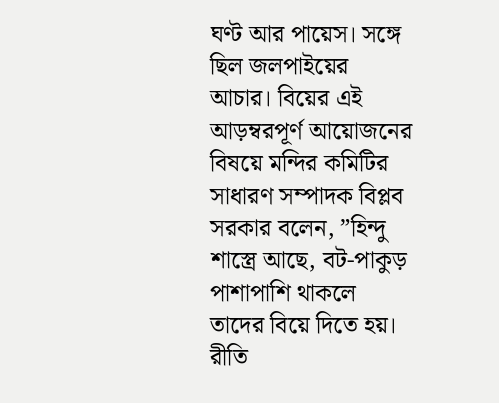ঘণ্ট আর পায়েস। সঙ্গে ছিল জলপাইয়ের আচার। বিয়ের এই আড়ম্বরপূর্ণ আয়োজনের বিষয়ে মন্দির কমিটির সাধারণ সম্পাদক বিপ্লব সরকার বলেন, ”হিন্দু শাস্ত্রে আছে, বট-পাকুড় পাশাপাশি থাকলে তাদের বিয়ে দিতে হয়। রীতি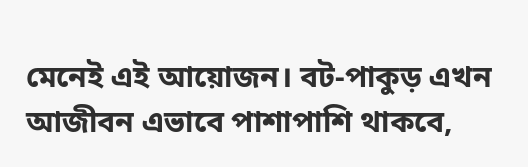মেনেই এই আয়োজন। বট-পাকুড় এখন আজীবন এভাবে পাশাপাশি থাকবে,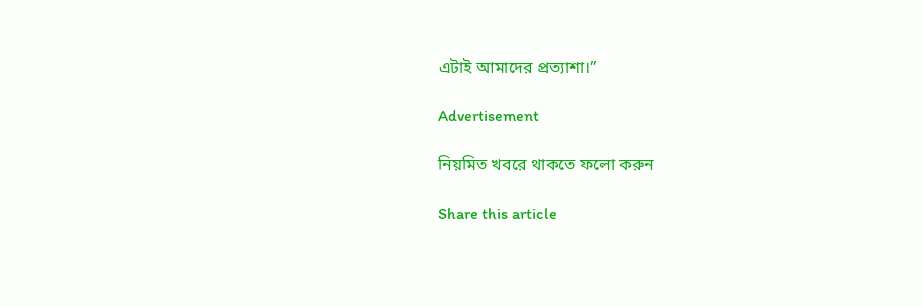এটাই আমাদের প্রত্যাশা।”

Advertisement

নিয়মিত খবরে থাকতে ফলো করুন

Share this article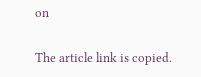on

The article link is copied.